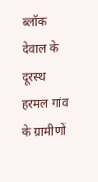ब्लॉक देवाल के दूरस्थ हरमल गांव के ग्रामीणों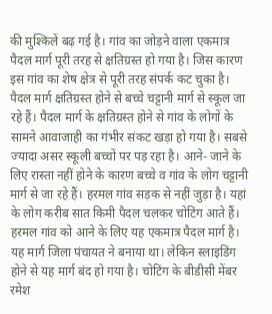की मुश्किलें बढ़ गई है। गांव का जोड़ने वाला एकमात्र पैदल मार्ग पूरी तरह से क्षतिग्रस्त हो गया है। जिस कारण इस गांव का शेष क्षेत्र से पूरी तरह संपर्क कट चुका है। पैदल मार्ग क्षतिग्रस्त होने से बच्चे चट्टानी मार्ग से स्कूल जा रहे हैं। पैदल मार्ग के क्षतिग्रस्त होने से गांव के लोगों के सामने आवाजाही का गंभीर संकट खड़ा हो गया है। सबसे ज्यादा असर स्कूली बच्चों पर पड़ रहा है। आने- जाने के लिए रास्ता नहीं होने के कारण बच्चे व गांव के लोग चट्टानी मार्ग से जा रहे हैं। हरमल गांव सड़क से नहीं जुड़ा है। यहां के लोग करीब सात किमी पैदल चलकर चोटिंग आते हैं। हरमल गांव को आने के लिए यह एकमात्र पैदल मार्ग है। यह मार्ग जिला पंचायत ने बनाया था। लेकिन स्लाइडिंग होने से यह मार्ग बंद हो गया है। चोटिंग के बीडीसी मेंबर रमेश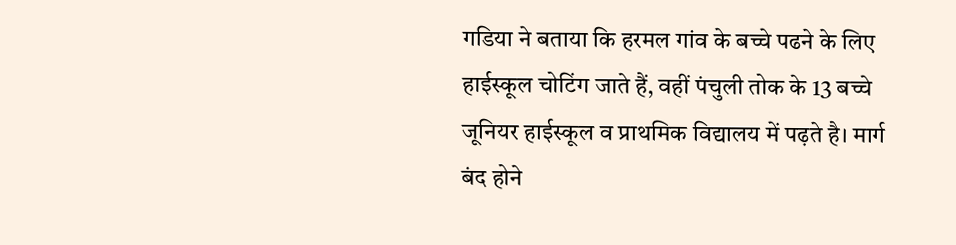गडिया ने बताया कि हरमल गांव के बच्चे पढने के लिए हाईस्कूल चोटिंग जाते हैं, वहीं पंचुली तोक के 13 बच्चे जूनियर हाईस्कूल व प्राथमिक विद्यालय में पढ़ते है। मार्ग बंद होने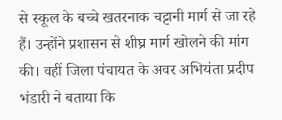से स्कूल के बच्चे खतरनाक चट्टानी मार्ग से जा रहे हैं। उन्होंने प्रशासन से शीघ्र मार्ग खोलने की मांग की। वहीं जिला पंचायत के अवर अभियंता प्रदीप भंडारी ने बताया कि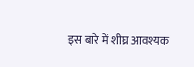इस बारे में शीघ्र आवश्यक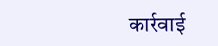कार्रवाई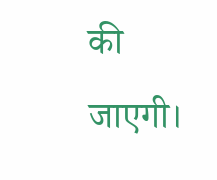की जाएगी।